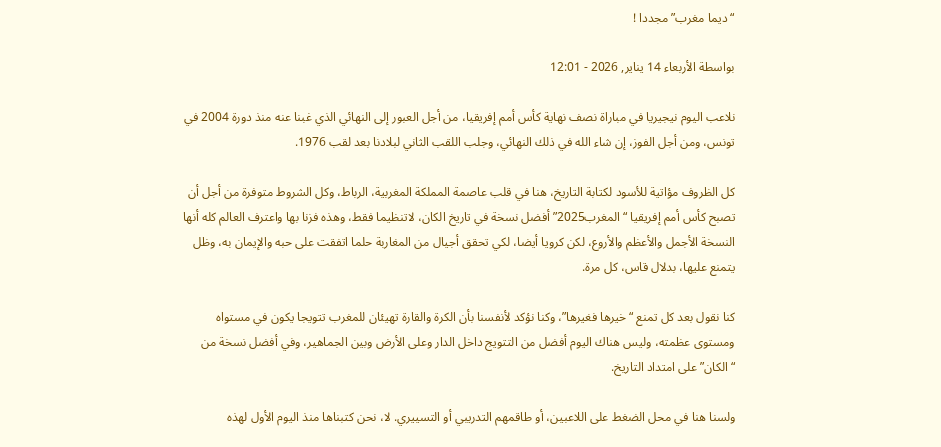“ديما مغرب” مجددا !

بواسطة الأربعاء 14 يناير, 2026 - 12:01

نلاعب اليوم نيجيريا في مباراة نصف نهاية كأس أمم إفريقيا، من أجل العبور إلى النهائي الذي غبنا عنه منذ دورة 2004 في تونس، ومن أجل الفوز، إن شاء الله في ذلك النهائي، وجلب اللقب الثاني لبلادنا بعد لقب 1976.

كل الظروف مؤاتية للأسود لكتابة التاريخ، هنا في قلب عاصمة المملكة المغربية، الرباط، وكل الشروط متوفرة من أجل أن تصبح كأس أمم إفريقيا “المغرب2025” أفضل نسخة في تاريخ الكان، لاتنظيما فقط، وهذه فزنا بها واعترف العالم كله أنها النسخة الأجمل والأعظم والأروع، لكن كرويا أيضا، لكي تحقق أجيال من المغاربة حلما اتفقت على حبه والإيمان به، وظل يتمنع عليها، بدلال قاس، كل مرة.

كنا نقول بعد كل تمنع “خيرها فغيرها”، وكنا نؤكد لأنفسنا بأن الكرة والقارة تهيئان للمغرب تتويجا يكون في مستواه ومستوى عظمته، وليس هناك اليوم أفضل من التتويج داخل الدار وعلى الأرض وبين الجماهير، وفي أفضل نسخة من “الكان” على امتداد التاريخ.

ولسنا هنا في محل الضغط على اللاعبين، أو طاقمهم التدريبي أو التسييري. لا، نحن كتبناها منذ اليوم الأول لهذه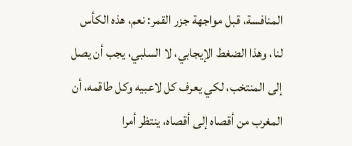المنافسة، قبل مواجهة جزر القمر: نعم، هذه الكأس لنا، وهذا الضغط الإيجابي، لا السلبي، يجب أن يصل إلى المنتخب، لكي يعرف كل لاعبيه وكل طاقمه، أن المغرب من أقصاه إلى أقصاه، ينتظر أمرا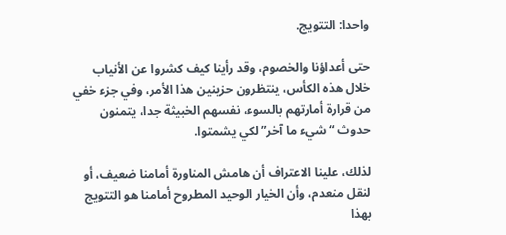واحدا: التتويج.

حتى أعداؤنا والخصوم، وقد رأينا كيف كشروا عن الأنياب خلال هذه الكأس، ينتظرون حزينين هذا الأمر، وفي جزء خفي من قرارة أمارتهم بالسوء، نفسهم الخبيثة جدا، يتمنون حدوث “شيء ما آخر” لكي يشمتوا.

لذلك، علينا الاعتراف أن هامش المناورة أمامنا ضعيف، أو لنقل منعدم، وأن الخيار الوحيد المطروح أمامنا هو التتويج بهذا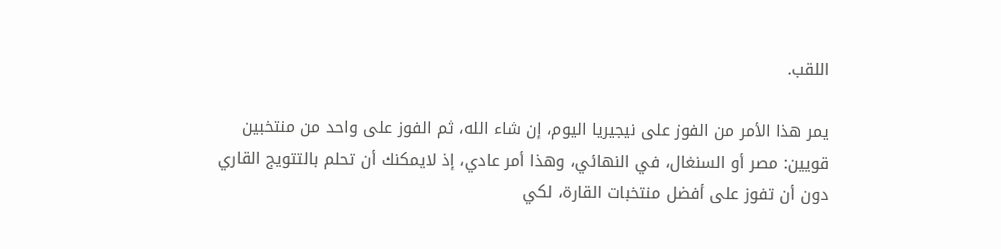اللقب.

يمر هذا الأمر من الفوز على نيجيريا اليوم، إن شاء الله، ثم الفوز على واحد من منتخبين قويين: مصر أو السنغال، في النهائي، وهذا أمر عادي، إذ لايمكنك أن تحلم بالتتويج القاري دون أن تفوز على أفضل منتخبات القارة، لكي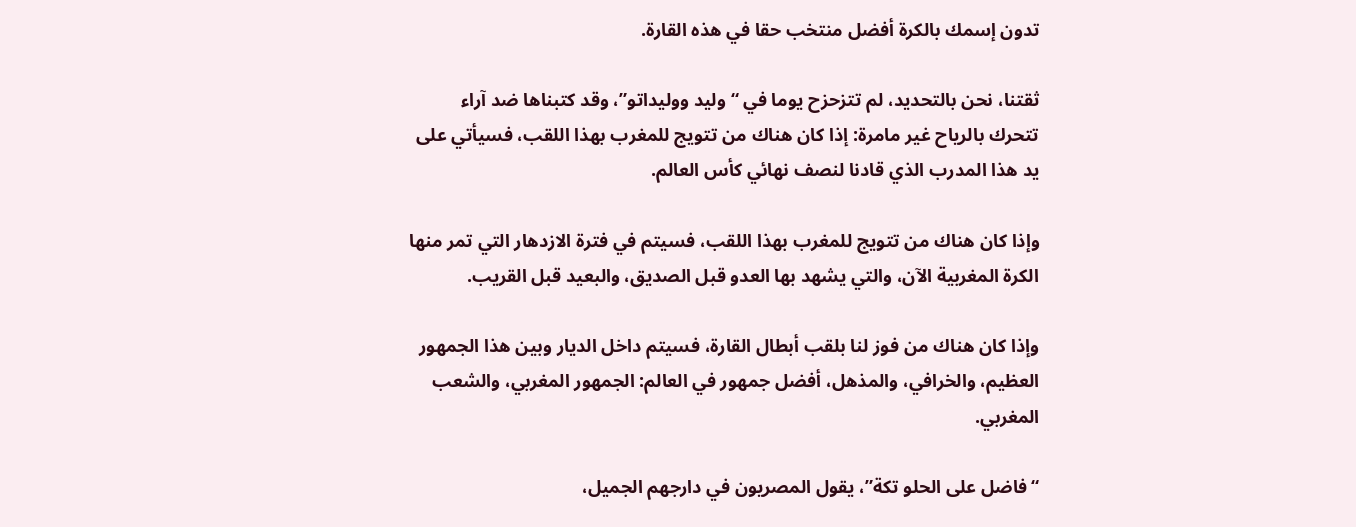تدون إسمك بالكرة أفضل منتخب حقا في هذه القارة.

ثقتنا، نحن بالتحديد، لم تتزحزح يوما في “وليد ووليداتو”، وقد كتبناها ضد آراء تتحرك بالرياح غير مامرة: إذا كان هناك من تتويج للمغرب بهذا اللقب، فسيأتي على يد هذا المدرب الذي قادنا لنصف نهائي كأس العالم.

وإذا كان هناك من تتويج للمغرب بهذا اللقب، فسيتم في فترة الازدهار التي تمر منها الكرة المغربية الآن، والتي يشهد بها العدو قبل الصديق، والبعيد قبل القريب.

وإذا كان هناك من فوز لنا بلقب أبطال القارة، فسيتم داخل الديار وبين هذا الجمهور العظيم، والخرافي، والمذهل، أفضل جمهور في العالم: الجمهور المغربي، والشعب المغربي.

“فاضل على الحلو تكة”، يقول المصريون في دارجهم الجميل،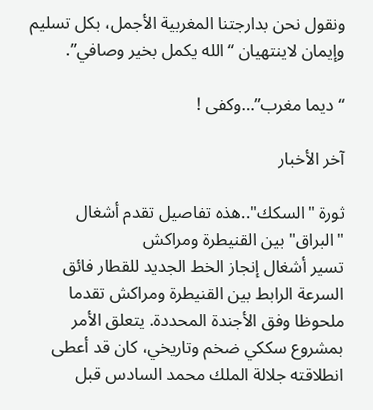ونقول نحن بدارجتنا المغربية الأجمل، بكل تسليم وإيمان لاينتهيان “الله يكمل بخير وصافي”.

“ديما مغرب”…وكفى !

آخر الأخبار

ثورة "السكك"..هذه تفاصيل تقدم أشغال "البراق" بين القنيطرة ومراكش
تسير أشغال إنجاز الخط الجديد للقطار فائق السرعة الرابط بين القنيطرة ومراكش تقدما ملحوظا وفق الأجندة المحددة. يتعلق الأمر بمشروع سككي ضخم وتاريخي، كان قد أعطى انطلاقته جلالة الملك محمد السادس قبل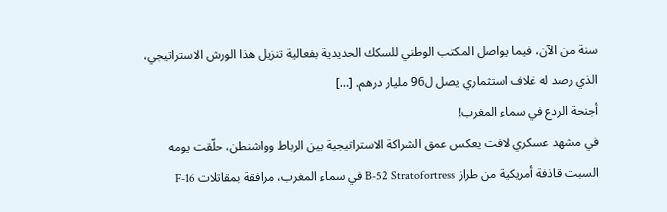سنة من الآن، فيما يواصل المكتب الوطني للسكك الحديدية بفعالية تنزيل هذا الورش الاستراتيجي، الذي رصد له غلاف استثماري يصل ل96 مليار درهم. […]
أجنحة الردع في سماء المغرب!
في مشهد عسكري لافت يعكس عمق الشراكة الاستراتيجية بين الرباط وواشنطن، حلّقت يومه السبت قاذفة أمريكية من طراز B-52 Stratofortress في سماء المغرب، مرافقة بمقاتلات F-16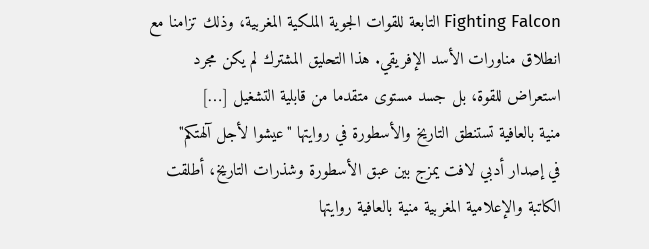Fighting Falcon التابعة للقوات الجوية الملكية المغربية، وذلك تزامنا مع انطلاق مناورات الأسد الإفريقي. هذا التحليق المشترك لم يكن مجرد استعراض للقوة، بل جسد مستوى متقدما من قابلية التشغيل […]
منية بالعافية تستنطق التاريخ والأسطورة في روايتها "عيشوا لأجل آلهتكم"
في إصدار أدبي لافت يمزج بين عبق الأسطورة وشذرات التاريخ، أطلقت الكاتبة والإعلامية المغربية منية بالعافية روايتها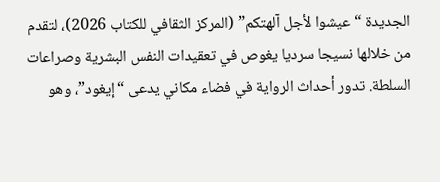الجديدة “عيشوا لأجل آلهتكم” (المركز الثقافي للكتاب 2026)، لتقدم من خلالها نسيجا سرديا يغوص في تعقيدات النفس البشرية وصراعات السلطة. تدور أحداث الرواية في فضاء مكاني يدعى “إيغود”، وهو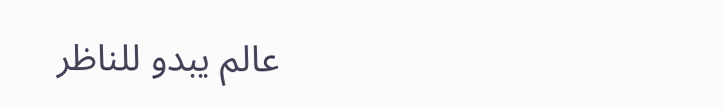عالم يبدو للناظر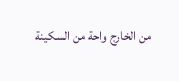من الخارج واحة من السكينة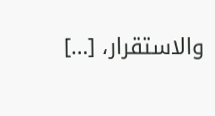والاستقرار، […]